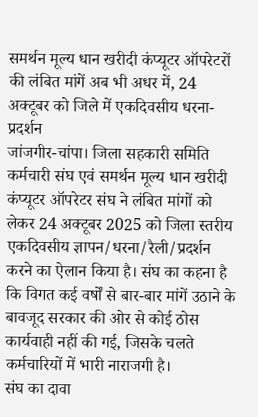समर्थन मूल्य धान खरीदी कंप्यूटर ऑपरेटरों की लंबित मांगें अब भी अधर में, 24 अक्टूबर को जिले में एकदिवसीय धरना-प्रदर्शन
जांजगीर-चांपा। जिला सहकारी समिति कर्मचारी संघ एवं समर्थन मूल्य धान खरीदी कंप्यूटर ऑपरेटर संघ ने लंबित मांगों को लेकर 24 अक्टूबर 2025 को जिला स्तरीय एकदिवसीय ज्ञापन/धरना/रैली/प्रदर्शन करने का ऐलान किया है। संघ का कहना है कि विगत कई वर्षों से बार-बार मांगें उठाने के बावजूद सरकार की ओर से कोई ठोस कार्यवाही नहीं की गई, जिसके चलते कर्मचारियों में भारी नाराजगी है।
संघ का दावा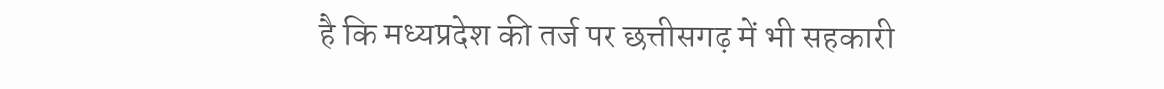है कि मध्यप्रदेश की तर्ज पर छत्तीसगढ़ में भी सहकारी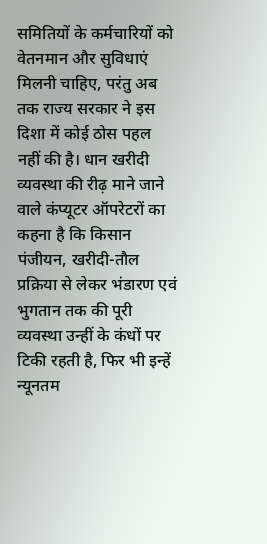समितियों के कर्मचारियों को वेतनमान और सुविधाएं मिलनी चाहिए, परंतु अब तक राज्य सरकार ने इस दिशा में कोई ठोस पहल नहीं की है। धान खरीदी व्यवस्था की रीढ़ माने जाने वाले कंप्यूटर ऑपरेटरों का कहना है कि किसान पंजीयन, खरीदी-तौल प्रक्रिया से लेकर भंडारण एवं भुगतान तक की पूरी व्यवस्था उन्हीं के कंधों पर टिकी रहती है, फिर भी इन्हें न्यूनतम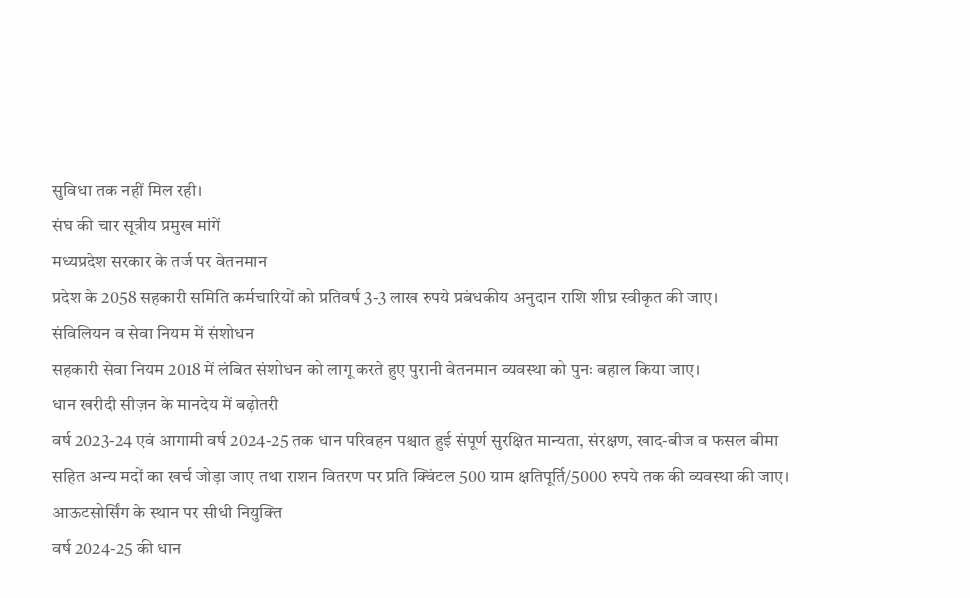सुविधा तक नहीं मिल रही।
संघ की चार सूत्रीय प्रमुख मांगें
मध्यप्रदेश सरकार के तर्ज पर वेतनमान
प्रदेश के 2058 सहकारी समिति कर्मचारियों को प्रतिवर्ष 3-3 लाख रुपये प्रबंधकीय अनुदान राशि शीघ्र स्वीकृत की जाए।
संविलियन व सेवा नियम में संशोधन
सहकारी सेवा नियम 2018 में लंबित संशोधन को लागू करते हुए पुरानी वेतनमान व्यवस्था को पुनः बहाल किया जाए।
धान खरीदी सीज़न के मानदेय में बढ़ोतरी
वर्ष 2023-24 एवं आगामी वर्ष 2024-25 तक धान परिवहन पश्चात हुई संपूर्ण सुरक्षित मान्यता, संरक्षण, खाद-बीज व फसल बीमा सहित अन्य मदों का खर्च जोड़ा जाए तथा राशन वितरण पर प्रति क्विंटल 500 ग्राम क्षतिपूर्ति/5000 रुपये तक की व्यवस्था की जाए।
आऊटसोर्सिंग के स्थान पर सीधी नियुक्ति
वर्ष 2024-25 की धान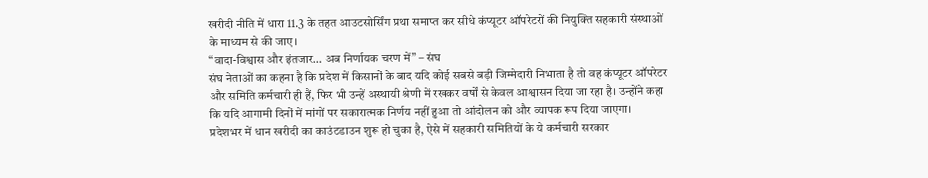खरीदी नीति में धारा 11.3 के तहत आउटसोर्सिंग प्रथा समाप्त कर सीधे कंप्यूटर ऑपरेटरों की नियुक्ति सहकारी संस्थाओं के माध्यम से की जाए।
“वादा-विश्वास और इंतजार… अब निर्णायक चरण में” – संघ
संघ नेताओं का कहना है कि प्रदेश में किसानों के बाद यदि कोई सबसे बड़ी जिम्मेदारी निभाता है तो वह कंप्यूटर ऑपरेटर और समिति कर्मचारी ही हैं, फिर भी उन्हें अस्थायी श्रेणी में रखकर वर्षों से केवल आश्वासन दिया जा रहा है। उन्होंने कहा कि यदि आगामी दिनों में मांगों पर सकारात्मक निर्णय नहीं हुआ तो आंदोलन को और व्यापक रूप दिया जाएगा।
प्रदेशभर में धान खरीदी का काउंटडाउन शुरू हो चुका है, ऐसे में सहकारी समितियों के ये कर्मचारी सरकार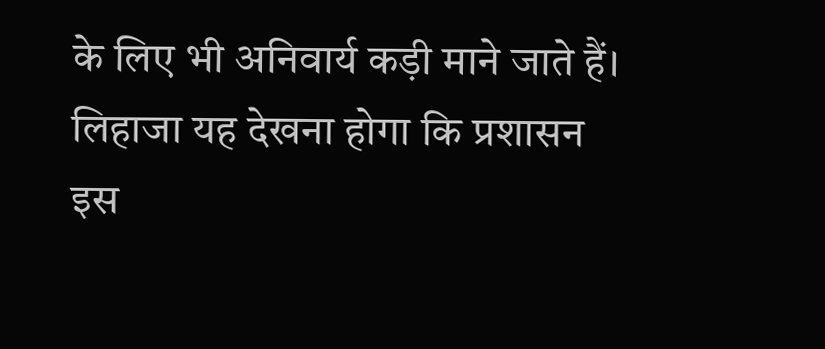के लिए भी अनिवार्य कड़ी माने जाते हैं। लिहाजा यह देखना होगा कि प्रशासन इस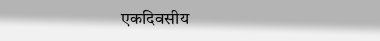एकदिवसीय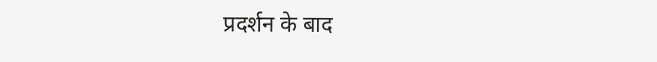प्रदर्शन के बाद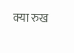क्या रुख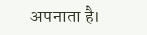अपनाता है।